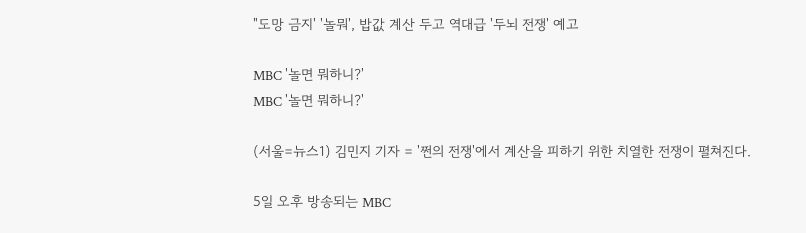"도망 금지' '놀뭐', 밥값 계산 두고 역대급 '두뇌 전쟁' 예고

MBC '놀면 뭐하니?'
MBC '놀면 뭐하니?'

(서울=뉴스1) 김민지 기자 = '쩐의 전쟁'에서 계산을 피하기 위한 치열한 전쟁이 펼쳐진다.

5일 오후 방송되는 MBC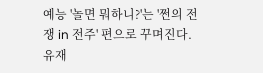예능 '놀면 뭐하니?'는 '쩐의 전쟁 in 전주' 편으로 꾸며진다. 유재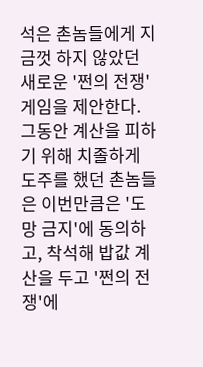석은 촌놈들에게 지금껏 하지 않았던 새로운 '쩐의 전쟁' 게임을 제안한다. 그동안 계산을 피하기 위해 치졸하게 도주를 했던 촌놈들은 이번만큼은 '도망 금지'에 동의하고, 착석해 밥값 계산을 두고 '쩐의 전쟁'에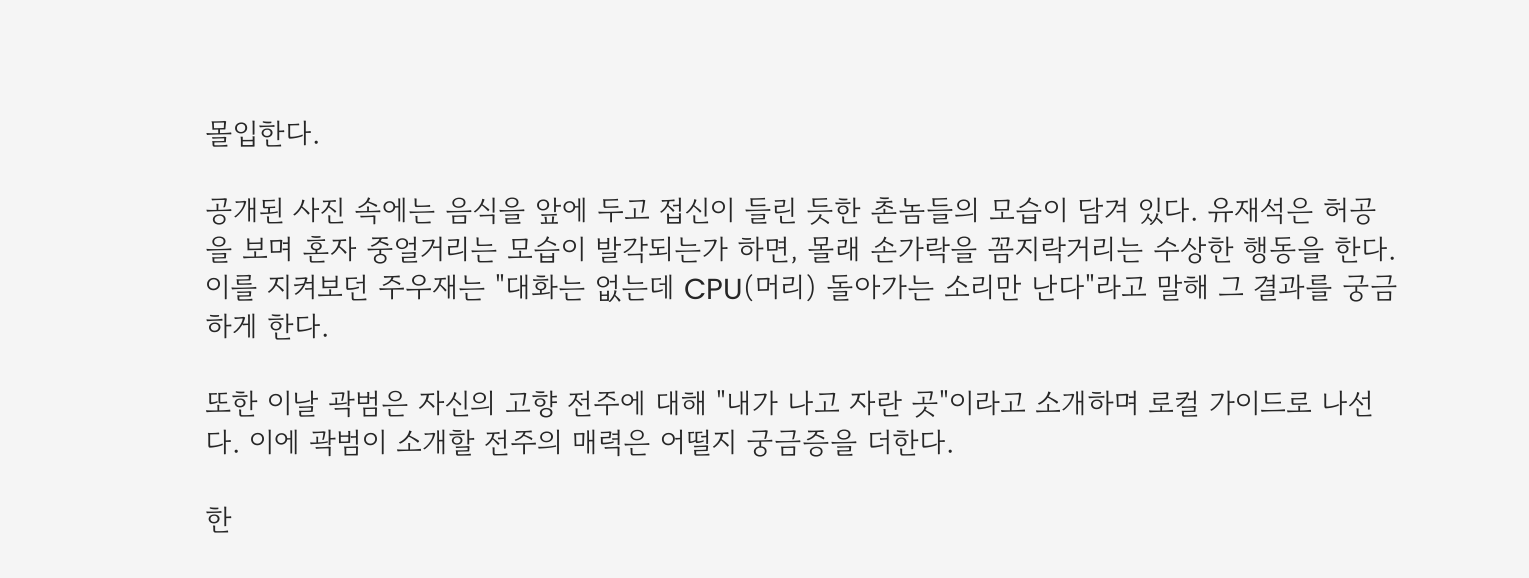몰입한다.

공개된 사진 속에는 음식을 앞에 두고 접신이 들린 듯한 촌놈들의 모습이 담겨 있다. 유재석은 허공을 보며 혼자 중얼거리는 모습이 발각되는가 하면, 몰래 손가락을 꼼지락거리는 수상한 행동을 한다. 이를 지켜보던 주우재는 "대화는 없는데 CPU(머리) 돌아가는 소리만 난다"라고 말해 그 결과를 궁금하게 한다.

또한 이날 곽범은 자신의 고향 전주에 대해 "내가 나고 자란 곳"이라고 소개하며 로컬 가이드로 나선다. 이에 곽범이 소개할 전주의 매력은 어떨지 궁금증을 더한다.

한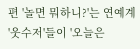편 '놀면 뭐하니?'는 연예계 '웃수저'들이 '오늘은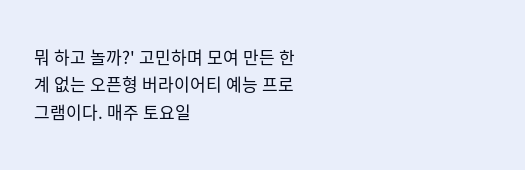뭐 하고 놀까?' 고민하며 모여 만든 한계 없는 오픈형 버라이어티 예능 프로그램이다. 매주 토요일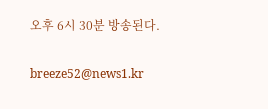오후 6시 30분 방송된다.

breeze52@news1.kr